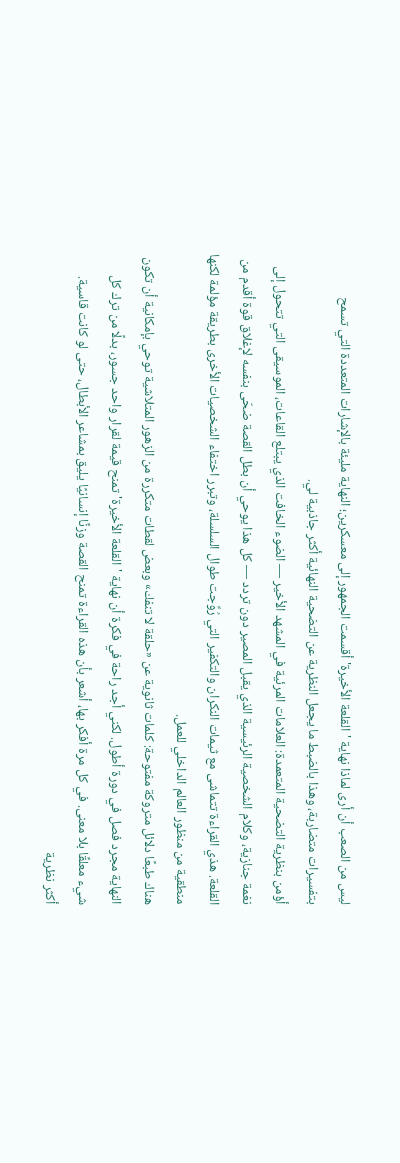ليس من الصعب أن أرى لماذا نهاية 'القلعة الأخيرة' أقسمت الجمهور إلى معسكرين؛ النهاية مليئة بالإشارات المتعددة التي تسمح بتفسيرات متضاربة، وهذا بالضبط ما يجعل النظرية عن التضحية النهائية أكثر جاذبية لي.
أؤمن بنظرية التضحية المتعمدة: العلامات المرئية في المشهد الأخير — الضوء الخافت الذي يبتلع القاعات، الموسيقى التي تتحول إلى نغمة جنازية، وكلام الشخصية الرئيسية الذي يقبل المصير دون تردد — كل هذا يوحي أن بطل القصة ضحّى بنفسه لإغلاق قوة أقدم من القلعة. هذي القراءة تتماشى مع ثيمات النكران والتكفير التي رُوِّجت طوال السلسلة، وتبرر اختفاء الشخصيات الأخرى بطريقة مؤلمة لكنها منطقية من منظور العالم الداخلي للعمل.
هناك طبعًا دلائل متروكة مفتوحة: كلمات ثانوية عن «حلقة لا تنفك» وبعض لقطات متكررة من الزهور المتلاشية توحي بإمكانية أن تكون النهاية مجرد فصل في دورة أطول. لكني أجد راحة في فكرة أن نهاية 'القلعة الأخيرة' تمنح قيمة لقرار واحد جسور، بدلًا من ترك كل شيء معلقًا بلا معنى. في كل مرة أفكر بها، أشعر بأن هذه القراءة تمنح القصة وزنًا إنسانيًا يليق بمشاعر الأبطال، حتى لو كانت قاسية.
أكثر نظرية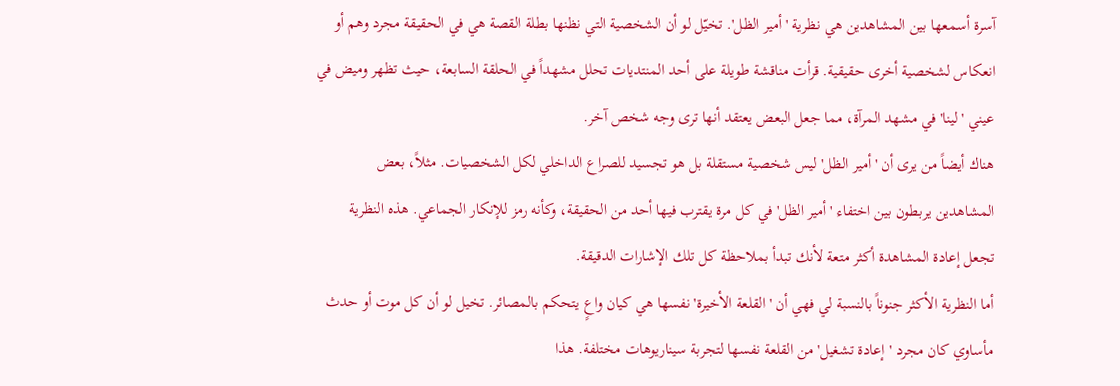آسرة أسمعها بين المشاهدين هي نظرية 'أمير الظل'. تخيّل لو أن الشخصية التي نظنها بطلة القصة هي في الحقيقة مجرد وهم أو انعكاس لشخصية أخرى حقيقية. قرأت مناقشة طويلة على أحد المنتديات تحلل مشهداً في الحلقة السابعة، حيث تظهر وميض في عيني 'لينا' في مشهد المرآة، مما جعل البعض يعتقد أنها ترى وجه شخص آخر.
هناك أيضاً من يرى أن 'أمير الظل' ليس شخصية مستقلة بل هو تجسيد للصراع الداخلي لكل الشخصيات. مثلاً، بعض المشاهدين يربطون بين اختفاء 'أمير الظل' في كل مرة يقترب فيها أحد من الحقيقة، وكأنه رمز للإنكار الجماعي. هذه النظرية تجعل إعادة المشاهدة أكثر متعة لأنك تبدأ بملاحظة كل تلك الإشارات الدقيقة.
أما النظرية الأكثر جنوناً بالنسبة لي فهي أن 'القلعة الأخيرة' نفسها هي كيان واعٍ يتحكم بالمصائر. تخيل لو أن كل موت أو حدث مأساوي كان مجرد 'إعادة تشغيل' من القلعة نفسها لتجربة سيناريوهات مختلفة. هذا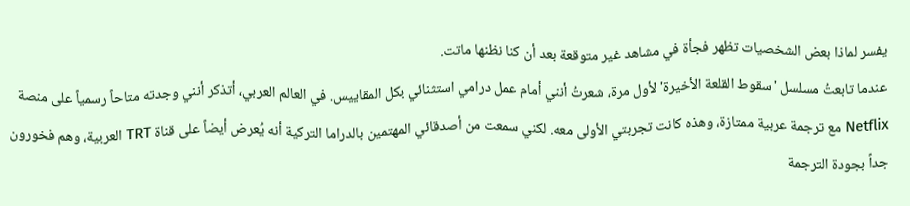يفسر لماذا بعض الشخصيات تظهر فجأة في مشاهد غير متوقعة بعد أن كنا نظنها ماتت.
عندما تابعتُ مسلسل 'سقوط القلعة الأخيرة' لأول مرة، شعرتُ أنني أمام عمل درامي استثنائي بكل المقاييس. في العالم العربي، أتذكر أنني وجدته متاحاً رسمياً على منصة Netflix مع ترجمة عربية ممتازة، وهذه كانت تجربتي الأولى معه. لكني سمعت من أصدقائي المهتمين بالدراما التركية أنه يُعرض أيضاً على قناة TRT العربية، وهم فخورون جداً بجودة الترجمة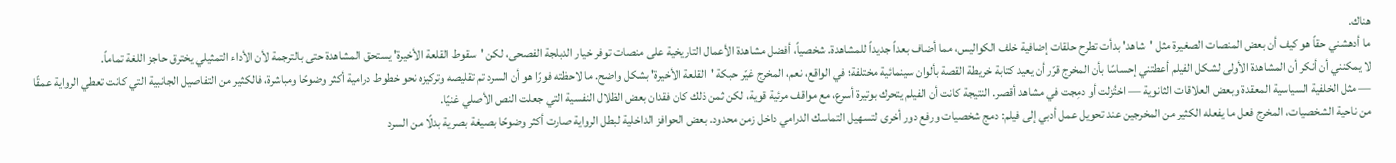هناك.
ما أدهشني حقاً هو كيف أن بعض المنصات الصغيرة مثل 'شاهد' بدأت تطرح حلقات إضافية خلف الكواليس، مما أضاف بعداً جديداً للمشاهدة. شخصياً، أفضل مشاهدة الأعمال التاريخية على منصات توفر خيار الدبلجة الفصحى، لكن 'سقوط القلعة الأخيرة' يستحق المشاهدة حتى بالترجمة لأن الأداء التمثيلي يخترق حاجز اللغة تماماً.
لا يمكنني أن أنكر أن المشاهدة الأولى لشكل الفيلم أعطتني إحساسًا بأن المخرج قرّر أن يعيد كتابة خريطة القصة بألوان سينمائية مختلفة؛ في الواقع، نعم، المخرج غيّر حبكة 'القلعة الأخيرة' بشكل واضح. ما لاحظته فورًا هو أن السرد تم تقليصه وتركيزه نحو خطوط درامية أكثر وضوحًا ومباشرة، فالكثير من التفاصيل الجانبية التي كانت تعطي الرواية عمقًا — مثل الخلفية السياسية المعقدة وبعض العلاقات الثانوية — اختُزلت أو دمِجت في مشاهد أقصر. النتيجة كانت أن الفيلم يتحرك بوتيرة أسرع، مع مواقف مرئية قوية، لكن ثمن ذلك كان فقدان بعض الظلال النفسية التي جعلت النص الأصلي غنيًا.
من ناحية الشخصيات، المخرج فعل ما يفعله الكثير من المخرجين عند تحويل عمل أدبي إلى فيلم: دمج شخصيات ورفع دور أخرى لتسهيل التماسك الدرامي داخل زمن محدود. بعض الحوافز الداخلية لبطل الرواية صارت أكثر وضوحًا بصيغة بصرية بدلًا من السرد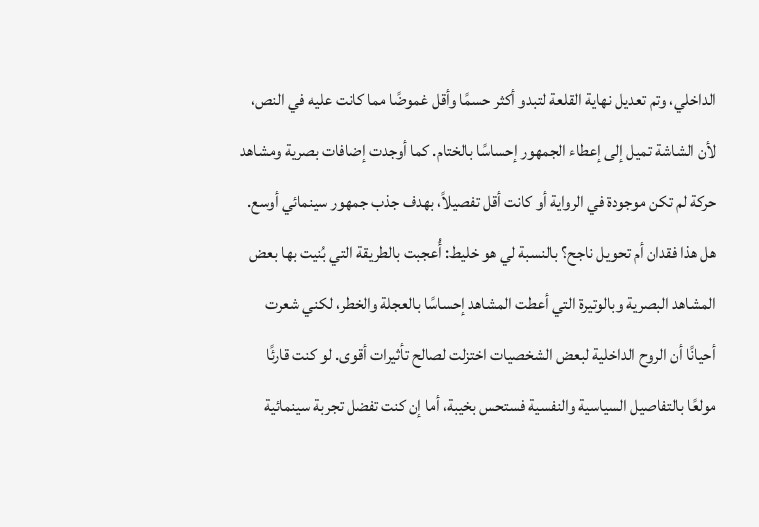الداخلي، وتم تعديل نهاية القلعة لتبدو أكثر حسمًا وأقل غموضًا مما كانت عليه في النص، لأن الشاشة تميل إلى إعطاء الجمهور إحساسًا بالختام. كما أوجدت إضافات بصرية ومشاهد حركة لم تكن موجودة في الرواية أو كانت أقل تفصيلاً، بهدف جذب جمهور سينمائي أوسع.
هل هذا فقدان أم تحويل ناجح؟ بالنسبة لي هو خليط: أُعجبت بالطريقة التي بُنيت بها بعض المشاهد البصرية وبالوتيرة التي أعطت المشاهد إحساسًا بالعجلة والخطر، لكني شعرت أحيانًا أن الروح الداخلية لبعض الشخصيات اختزلت لصالح تأثيرات أقوى. لو كنت قارئًا مولعًا بالتفاصيل السياسية والنفسية فستحس بخيبة، أما إن كنت تفضل تجربة سينمائية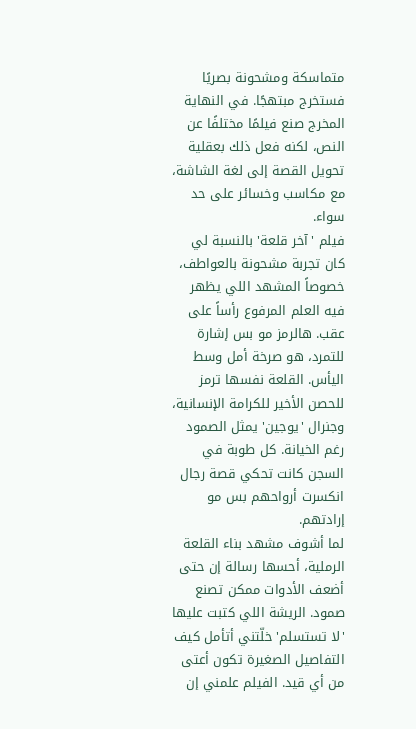متماسكة ومشحونة بصريًا فستخرج مبتهجًا. في النهاية المخرج صنع فيلمًا مختلفًا عن النص، لكنه فعل ذلك بعقلية تحويل القصة إلى لغة الشاشة، مع مكاسب وخسائر على حد سواء.
فيلم 'آخر قلعة' بالنسبة لي كان تجربة مشحونة بالعواطف، خصوصاً المشهد اللي يظهر فيه العلم المرفوع رأساً على عقب. هالرمز مو بس إشارة للتمرد، هو صرخة أمل وسط اليأس. القلعة نفسها ترمز للحصن الأخير للكرامة الإنسانية، وجنرال 'يوجين' يمثل الصمود رغم الخيانة. كل طوبة في السجن كانت تحكي قصة رجال انكسرت أرواحهم بس مو إرادتهم.
لما أشوف مشهد بناء القلعة الرملية، أحسها رسالة إن حتى أضعف الأدوات ممكن تصنع صمود. الريشة اللي كتبت عليها 'لا تستسلم' خلّتني أتأمل كيف التفاصيل الصغيرة تكون أعتى من أي قيد. الفيلم علمني إن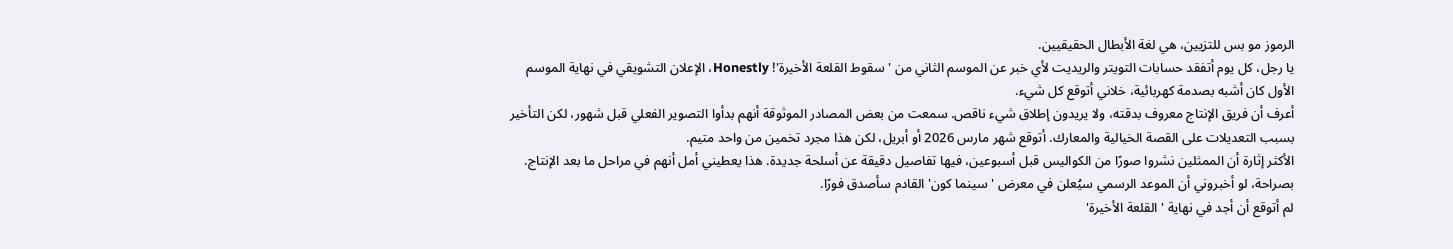الرموز مو بس للتزيين، هي لغة الأبطال الحقيقيين.
يا رجل، كل يوم أتفقد حسابات التويتر والريديت لأي خبر عن الموسم الثاني من 'سقوط القلعة الأخيرة'! Honestly، الإعلان التشويقي في نهاية الموسم الأول كان أشبه بصدمة كهربائية، خلاني أتوقع كل شيء.
أعرف أن فريق الإنتاج معروف بدقته، ولا يريدون إطلاق شيء ناقص. سمعت من بعض المصادر الموثوقة أنهم بدأوا التصوير الفعلي قبل شهور، لكن التأخير بسبب التعديلات على القصة الخيالية والمعارك. أتوقع شهر مارس 2026 أو أبريل، لكن هذا مجرد تخمين من واحد متيم.
الأكثر إثارة أن الممثلين نشروا صورًا من الكواليس قبل أسبوعين، فيها تفاصيل دقيقة عن أسلحة جديدة. هذا يعطيني أمل أنهم في مراحل ما بعد الإنتاج. بصراحة، لو أخبروني أن الموعد الرسمي سيُعلن في معرض 'سينما كون' القادم سأصدق فورًا.
لم أتوقع أن أجد في نهاية 'القلعة الأخيرة'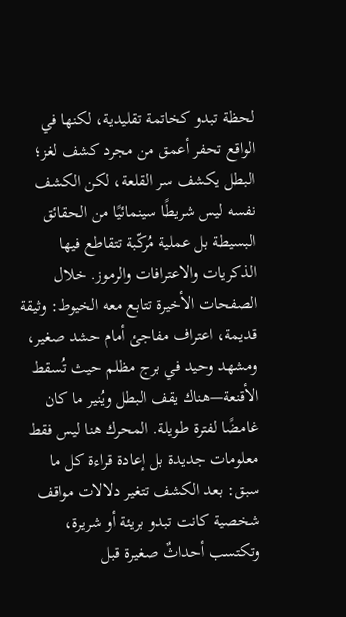لحظة تبدو كخاتمة تقليدية، لكنها في الواقع تحفر أعمق من مجرد كشف لغز؛ البطل يكشف سر القلعة، لكن الكشف نفسه ليس شريطًا سينمائيًا من الحقائق البسيطة بل عملية مُركّبة تتقاطع فيها الذكريات والاعترافات والرموز. خلال الصفحات الأخيرة تتابع معه الخيوط: وثيقة قديمة، اعتراف مفاجئ أمام حشد صغير، ومشهد وحيد في برج مظلم حيث تُسقط الأقنعة—هناك يقف البطل ويُنير ما كان غامضًا لفترة طويلة. المحرك هنا ليس فقط معلومات جديدة بل إعادة قراءة كل ما سبق: بعد الكشف تتغير دلالات مواقف شخصية كانت تبدو بريئة أو شريرة، وتكتسب أحداثٌ صغيرة قبل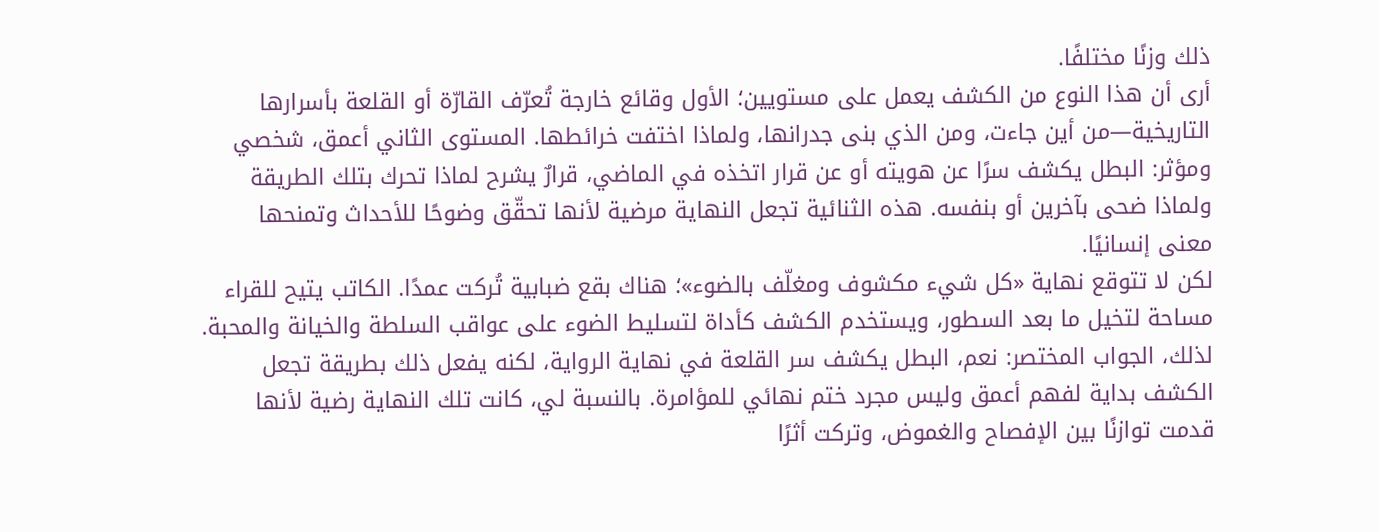ذلك وزنًا مختلفًا.
أرى أن هذا النوع من الكشف يعمل على مستويين؛ الأول وقائع خارجة تُعرّف القارّة أو القلعة بأسرارها التاريخية—من أين جاءت، ومن الذي بنى جدرانها، ولماذا اختفت خرائطها. المستوى الثاني أعمق، شخصي ومؤثر: البطل يكشف سرًا عن هويته أو عن قرار اتخذه في الماضي، قرارٌ يشرح لماذا تحرك بتلك الطريقة ولماذا ضحى بآخرين أو بنفسه. هذه الثنائية تجعل النهاية مرضية لأنها تحقّق وضوحًا للأحداث وتمنحها معنى إنسانيًا.
لكن لا تتوقع نهاية «كل شيء مكشوف ومغلّف بالضوء»؛ هناك بقع ضبابية تُركت عمدًا. الكاتب يتيح للقراء مساحة لتخيل ما بعد السطور، ويستخدم الكشف كأداة لتسليط الضوء على عواقب السلطة والخيانة والمحبة. لذلك، الجواب المختصر: نعم، البطل يكشف سر القلعة في نهاية الرواية، لكنه يفعل ذلك بطريقة تجعل الكشف بداية لفهم أعمق وليس مجرد ختم نهائي للمؤامرة. بالنسبة لي، كانت تلك النهاية رضية لأنها قدمت توازنًا بين الإفصاح والغموض، وتركت أثرًا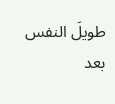طويلَ النفس بعد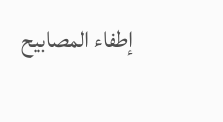إطفاء المصابيح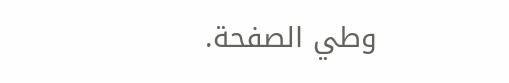وطي الصفحة.